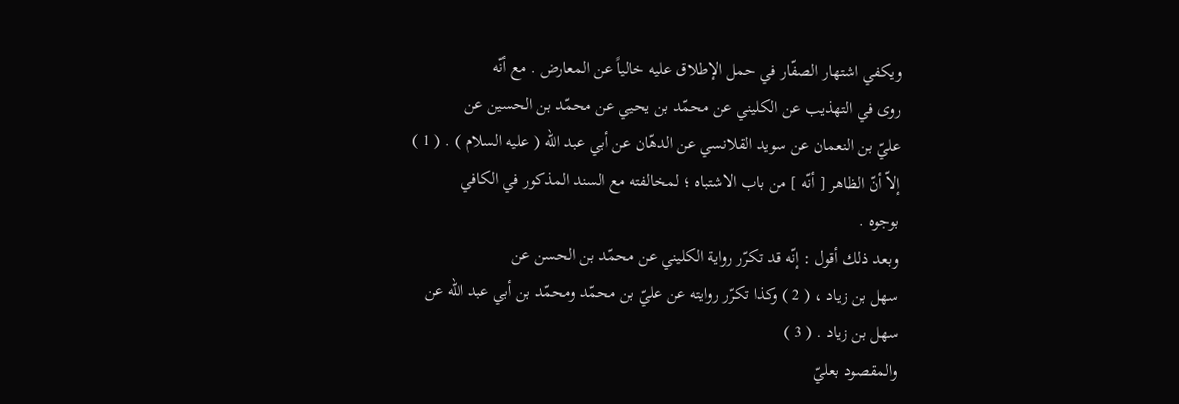ويكفي اشتهار الصفّار في حمل الإطلاق عليه خالياً عن المعارض . مع أنّه
روى في التهذيب عن الكليني عن محمّد بن يحيي عن محمّد بن الحسين عن
عليّ بن النعمان عن سويد القلانسي عن الدهّان عن أبي عبد الله ( عليه السلام ) . ( 1 )
إلاّ أنّ الظاهر [ أنّه ] من باب الاشتباه ؛ لمخالفته مع السند المذكور في الكافي
بوجوه .
وبعد ذلك أقول : إنّه قد تكرّر رواية الكليني عن محمّد بن الحسن عن
سهل بن زياد ، ( 2 ) وكذا تكرّر روايته عن عليّ بن محمّد ومحمّد بن أبي عبد الله عن
سهل بن زياد . ( 3 )
والمقصود بعليّ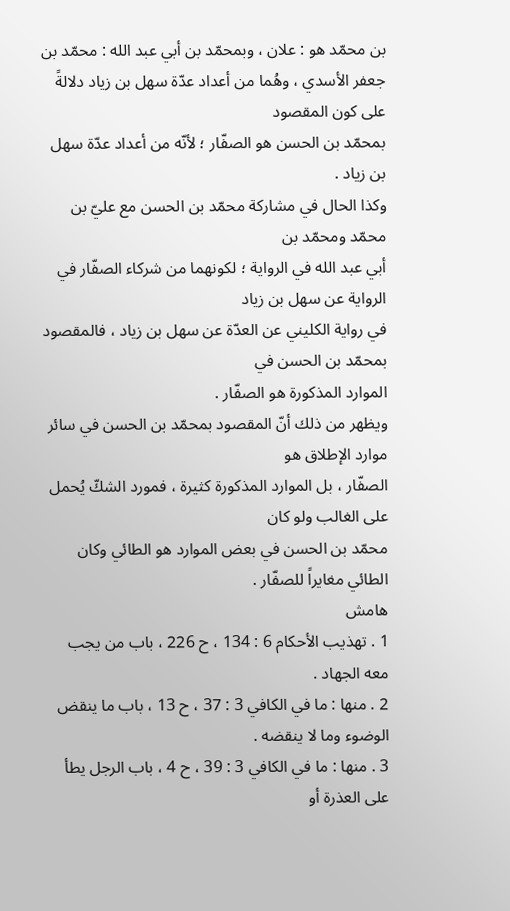بن محمّد هو : علان ، وبمحمّد بن أبي عبد الله : محمّد بن
جعفر الأسدي ، وهُما من أعداد عدّة سهل بن زياد دلالةً على كون المقصود
بمحمّد بن الحسن هو الصفّار ؛ لأنّه من أعداد عدّة سهل بن زياد .
وكذا الحال في مشاركة محمّد بن الحسن مع عليّ بن محمّد ومحمّد بن
أبي عبد الله في الرواية ؛ لكونهما من شركاء الصفّار في الرواية عن سهل بن زياد
في رواية الكليني عن العدّة عن سهل بن زياد ، فالمقصود بمحمّد بن الحسن في
الموارد المذكورة هو الصفّار .
ويظهر من ذلك أنّ المقصود بمحمّد بن الحسن في سائر موارد الإطلاق هو
الصفّار ، بل الموارد المذكورة كثيرة ، فمورد الشكّ يُحمل على الغالب ولو كان
محمّد بن الحسن في بعض الموارد هو الطائي وكان الطائي مغايراً للصفّار .
هامش
1 . تهذيب الأحكام 6 : 134 ، ح 226 ، باب من يجب معه الجهاد .
2 . منها : ما في الكافي 3 : 37 ، ح 13 ، باب ما ينقض الوضوء وما لا ينقضه .
3 . منها : ما في الكافي 3 : 39 ، ح 4 ، باب الرجل يطأ على العذرة أو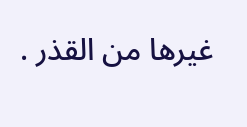غيرها من القذر .